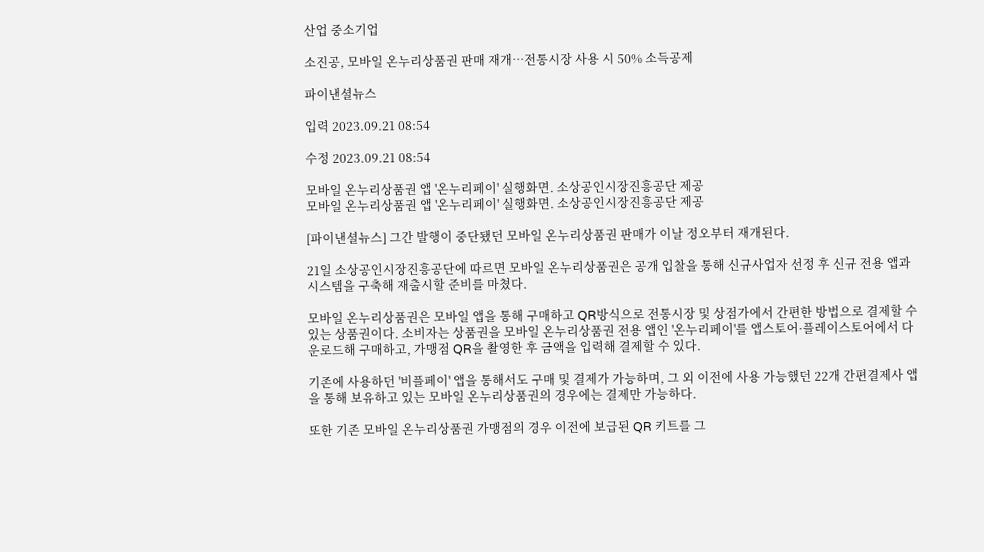산업 중소기업

소진공, 모바일 온누리상품권 판매 재개…전통시장 사용 시 50% 소득공제

파이낸셜뉴스

입력 2023.09.21 08:54

수정 2023.09.21 08:54

모바일 온누리상품권 앱 '온누리페이' 실행화면. 소상공인시장진흥공단 제공
모바일 온누리상품권 앱 '온누리페이' 실행화면. 소상공인시장진흥공단 제공

[파이낸셜뉴스] 그간 발행이 중단됐던 모바일 온누리상품권 판매가 이날 정오부터 재개된다.

21일 소상공인시장진흥공단에 따르면 모바일 온누리상품권은 공개 입찰을 통해 신규사업자 선정 후 신규 전용 앱과 시스템을 구축해 재출시할 준비를 마쳤다.

모바일 온누리상품권은 모바일 앱을 통해 구매하고 QR방식으로 전통시장 및 상점가에서 간편한 방법으로 결제할 수 있는 상품권이다. 소비자는 상품권을 모바일 온누리상품권 전용 앱인 '온누리페이'를 앱스토어·플레이스토어에서 다운로드해 구매하고, 가맹점 QR을 촬영한 후 금액을 입력해 결제할 수 있다.

기존에 사용하던 '비플페이' 앱을 통해서도 구매 및 결제가 가능하며, 그 외 이전에 사용 가능했던 22개 간편결제사 앱을 통해 보유하고 있는 모바일 온누리상품권의 경우에는 결제만 가능하다.

또한 기존 모바일 온누리상품권 가맹점의 경우 이전에 보급된 QR 키트를 그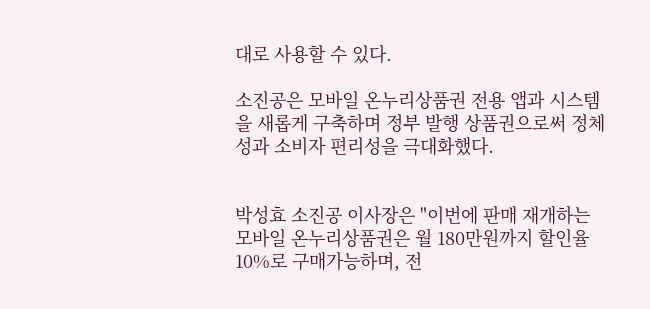대로 사용할 수 있다.

소진공은 모바일 온누리상품권 전용 앱과 시스템을 새롭게 구축하며 정부 발행 상품권으로써 정체성과 소비자 편리성을 극대화했다.


박성효 소진공 이사장은 "이번에 판매 재개하는 모바일 온누리상품권은 월 180만원까지 할인율 10%로 구매가능하며, 전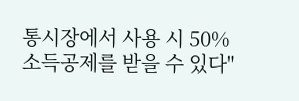통시장에서 사용 시 50% 소득공제를 받을 수 있다"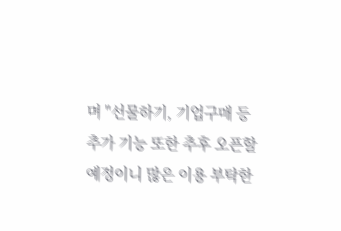며 "선물하기, 기업구매 등 추가 기능 또한 추후 오픈할 예정이니 많은 이용 부탁한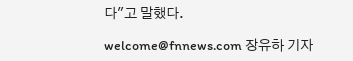다"고 말했다.

welcome@fnnews.com 장유하 기자